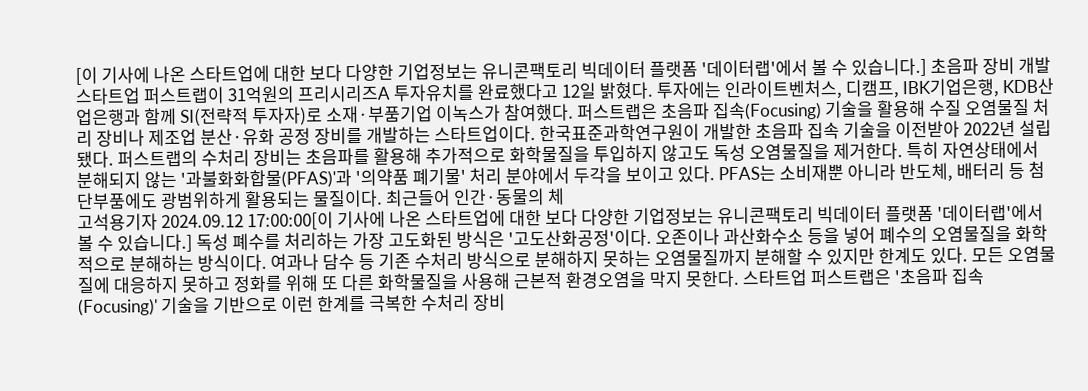[이 기사에 나온 스타트업에 대한 보다 다양한 기업정보는 유니콘팩토리 빅데이터 플랫폼 '데이터랩'에서 볼 수 있습니다.] 초음파 장비 개발 스타트업 퍼스트랩이 31억원의 프리시리즈A 투자유치를 완료했다고 12일 밝혔다. 투자에는 인라이트벤처스, 디캠프, IBK기업은행, KDB산업은행과 함께 SI(전략적 투자자)로 소재·부품기업 이녹스가 참여했다. 퍼스트랩은 초음파 집속(Focusing) 기술을 활용해 수질 오염물질 처리 장비나 제조업 분산·유화 공정 장비를 개발하는 스타트업이다. 한국표준과학연구원이 개발한 초음파 집속 기술을 이전받아 2022년 설립됐다. 퍼스트랩의 수처리 장비는 초음파를 활용해 추가적으로 화학물질을 투입하지 않고도 독성 오염물질을 제거한다. 특히 자연상태에서 분해되지 않는 '과불화화합물(PFAS)'과 '의약품 폐기물' 처리 분야에서 두각을 보이고 있다. PFAS는 소비재뿐 아니라 반도체, 배터리 등 첨단부품에도 광범위하게 활용되는 물질이다. 최근들어 인간·동물의 체
고석용기자 2024.09.12 17:00:00[이 기사에 나온 스타트업에 대한 보다 다양한 기업정보는 유니콘팩토리 빅데이터 플랫폼 '데이터랩'에서 볼 수 있습니다.] 독성 폐수를 처리하는 가장 고도화된 방식은 '고도산화공정'이다. 오존이나 과산화수소 등을 넣어 폐수의 오염물질을 화학적으로 분해하는 방식이다. 여과나 담수 등 기존 수처리 방식으로 분해하지 못하는 오염물질까지 분해할 수 있지만 한계도 있다. 모든 오염물질에 대응하지 못하고 정화를 위해 또 다른 화학물질을 사용해 근본적 환경오염을 막지 못한다. 스타트업 퍼스트랩은 '초음파 집속(Focusing)' 기술을 기반으로 이런 한계를 극복한 수처리 장비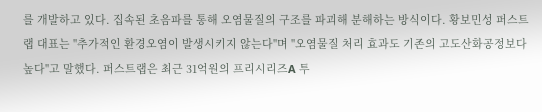를 개발하고 있다. 집속된 초음파를 통해 오염물질의 구조를 파괴해 분해하는 방식이다. 황보민성 퍼스트랩 대표는 "추가적인 환경오염이 발생시키지 않는다"며 "오염물질 처리 효과도 기존의 고도산화공정보다 높다"고 말했다. 퍼스트랩은 최근 31억원의 프리시리즈A 투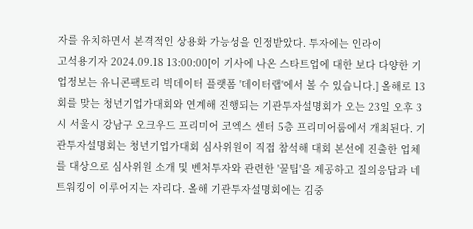자를 유치하면서 본격적인 상용화 가능성을 인정받았다. 투자에는 인라이
고석용기자 2024.09.18 13:00:00[이 기사에 나온 스타트업에 대한 보다 다양한 기업정보는 유니콘팩토리 빅데이터 플랫폼 '데이터랩'에서 볼 수 있습니다.] 올해로 13회를 맞는 청년기업가대회와 연계해 진행되는 기관투자설명회가 오는 23일 오후 3시 서울시 강남구 오크우드 프리미어 코엑스 센터 5층 프리미어룸에서 개최된다. 기관투자설명회는 청년기업가대회 심사위원이 직접 참석해 대회 본선에 진출한 업체를 대상으로 심사위원 소개 및 벤처투자와 관련한 '꿀팁'을 제공하고 질의응답과 네트워킹이 이루어지는 자리다. 올해 기관투자설명회에는 김중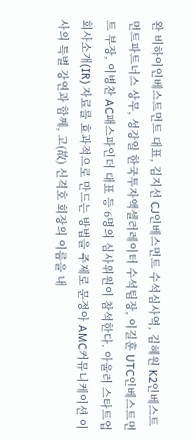완 비하이인베스트먼트 대표, 김지선 CJ인베스먼트 수석심사역, 김혜원 K2인베스트먼트파트너스 상무, 성강일 한국투자액셀러레이터 수석팀장, 이길훈 UTC인베스트먼트 부장, 이병찬 AC패스파인더 대표 등 6명의 심사위원이 참석한다. 아울러 스타트업 회사소개(IR) 자료를 효과적으로 만드는 방법을 주제로 문정아 AMC커뮤니케이션 이사의 특별 강연과 함께, 고(故) 신격호 회장의 이름을 내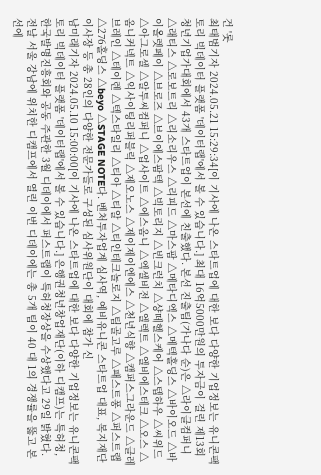건 '롯
최태범기자 2024.05.21 15:29:34[이 기사에 나온 스타트업에 대한 보다 다양한 기업정보는 유니콘팩토리 빅데이터 플랫폼 '데이터랩'에서 볼 수 있습니다.] 최대 16억5000만원의 투자금이 걸린 제13회 청년기업가대회에서 43개 스타트업이 본선에 친출했다. 본선 진출팀(가나다 순)은 △라이클컴퍼니 △래티스 △로보트리 △리소리우스 △리피드 △마스팜 △메타디엑스 △메텍홀딩스 △바이오드 △바이올렛페이 △브로즈 △브이에스팜텍 △빅토리지 △빈크런치 △샹떼헬스케어 △스텝하우 △씨위드 △아그로셀 △알투씨컴퍼니 △업사이트 △에스옴니 △엑셀비전 △엘렉트 △엘비에스테크 △오스 △옴니커넥트 △익사이팅리퍼블릭 △제오노스 △제이제이엔에스 △천년식향 △캠퍼스그라운드 △클레브레인 △테이렌 △텍스타일리 △티아 △티알 △티인테크놀로지 △팀골고루 △패스트퐁 △퍼스트랩 △276홀딩스 △beyo △STAGE NOTE다. 벤처투자업계 심사역, 예비유니콘 스타트업 대표, 복지재단 이사장 등 총 28인의 다양한 전문가들로 구성된 심사위원단이 대회에 참가 신
남미래기자 2024.05.10 15:00:00[이 기사에 나온 스타트업에 대한 보다 다양한 기업정보는 유니콘팩토리 빅데이터 플랫폼 '데이터랩'에서 볼 수 있습니다.] 은행권청년창업재단(이하 디캠프)는 특허청, 한국발명진흥회와 공동 주관한 3월 디데이에서 퍼스트랩이 특허청장상을 수상했다고 29일 밝혔다. 전날 서울 강남에 위치한 디캠프에서 열린 이번 디데이에는 총 5개 팀이 40 대 1의 경쟁률을 뚫고 본선에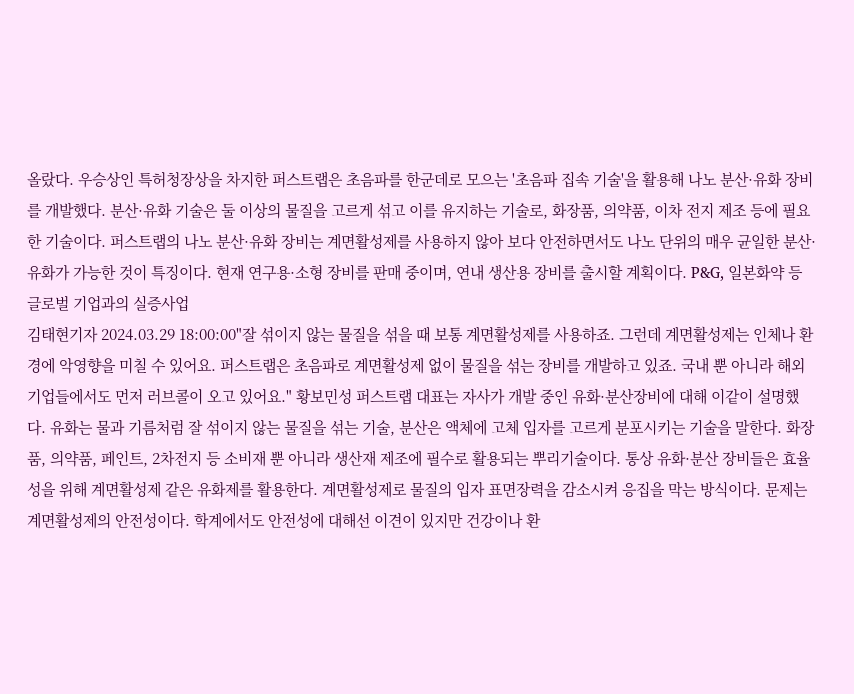올랐다. 우승상인 특허청장상을 차지한 퍼스트랩은 초음파를 한군데로 모으는 '초음파 집속 기술'을 활용해 나노 분산·유화 장비를 개발했다. 분산·유화 기술은 둘 이상의 물질을 고르게 섞고 이를 유지하는 기술로, 화장품, 의약품, 이차 전지 제조 등에 필요한 기술이다. 퍼스트랩의 나노 분산·유화 장비는 계면활성제를 사용하지 않아 보다 안전하면서도 나노 단위의 매우 균일한 분산·유화가 가능한 것이 특징이다. 현재 연구용·소형 장비를 판매 중이며, 연내 생산용 장비를 출시할 계획이다. P&G, 일본화약 등 글로벌 기업과의 실증사업
김태현기자 2024.03.29 18:00:00"잘 섞이지 않는 물질을 섞을 때 보통 계면활성제를 사용하죠. 그런데 계면활성제는 인체나 환경에 악영향을 미칠 수 있어요. 퍼스트랩은 초음파로 계면활성제 없이 물질을 섞는 장비를 개발하고 있죠. 국내 뿐 아니라 해외기업들에서도 먼저 러브콜이 오고 있어요." 황보민성 퍼스트랩 대표는 자사가 개발 중인 유화·분산장비에 대해 이같이 설명했다. 유화는 물과 기름처럼 잘 섞이지 않는 물질을 섞는 기술, 분산은 액체에 고체 입자를 고르게 분포시키는 기술을 말한다. 화장품, 의약품, 페인트, 2차전지 등 소비재 뿐 아니라 생산재 제조에 필수로 활용되는 뿌리기술이다. 통상 유화·분산 장비들은 효율성을 위해 계면활성제 같은 유화제를 활용한다. 계면활성제로 물질의 입자 표면장력을 감소시켜 응집을 막는 방식이다. 문제는 계면활성제의 안전성이다. 학계에서도 안전성에 대해선 이견이 있지만 건강이나 환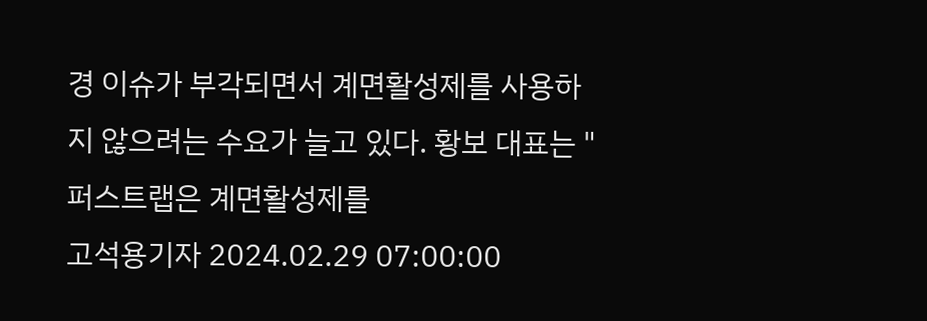경 이슈가 부각되면서 계면활성제를 사용하지 않으려는 수요가 늘고 있다. 황보 대표는 "퍼스트랩은 계면활성제를
고석용기자 2024.02.29 07:00:00